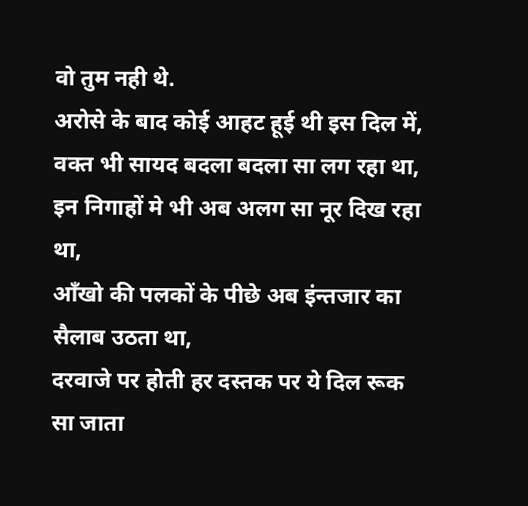वो तुम नही थे.
अरोसे के बाद कोई आहट हूई थी इस दिल में,
वक्त भी सायद बदला बदला सा लग रहा था,
इन निगाहों मे भी अब अलग सा नूर दिख रहा था,
आँखो की पलकों के पीछे अब इंन्तजार का सैलाब उठता था,
दरवाजे पर होती हर दस्तक पर ये दिल रूक सा जाता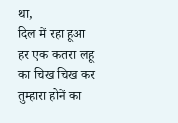था,
दिल में रहा हूआ हर एक कतरा लहू का चिख चिख कर तुम्हारा होनें का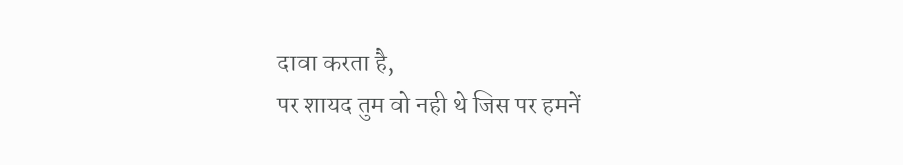दावा करता है,
पर शायद तुम वो नही थे जिस पर हमनें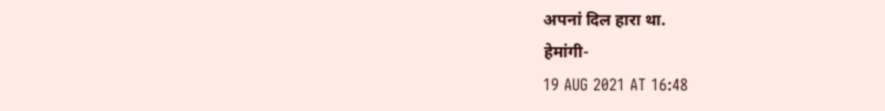अपनां दिल हारा था.
हेमांगी-
19 AUG 2021 AT 16:48